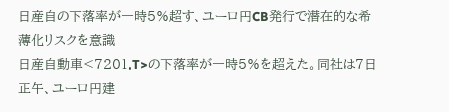日産自の下落率が一時5%超す、ユーロ円CB発行で潜在的な希薄化リスクを意識
日産自動車<7201.T>の下落率が一時5%を超えた。同社は7日正午、ユーロ円建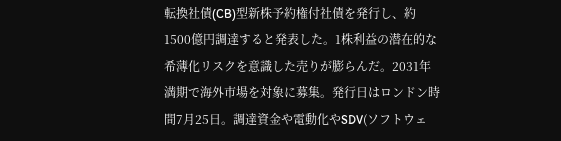転換社債(CB)型新株予約権付社債を発行し、約1500億円調達すると発表した。1株利益の潜在的な希薄化リスクを意識した売りが膨らんだ。2031年満期で海外市場を対象に募集。発行日はロンドン時間7月25日。調達資金や電動化やSDV(ソフトウェ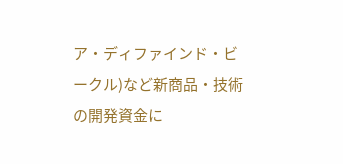ア・ディファインド・ビークル)など新商品・技術の開発資金に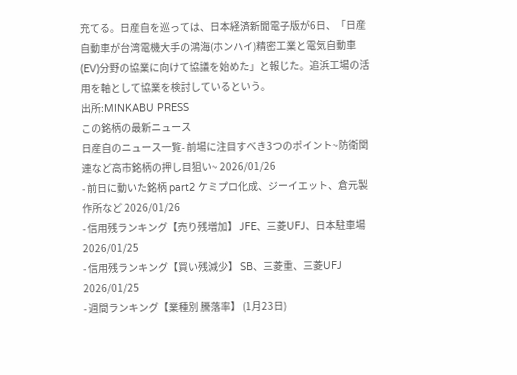充てる。日産自を巡っては、日本経済新聞電子版が6日、「日産自動車が台湾電機大手の鴻海(ホンハイ)精密工業と電気自動車(EV)分野の協業に向けて協議を始めた」と報じた。追浜工場の活用を軸として協業を検討しているという。
出所:MINKABU PRESS
この銘柄の最新ニュース
日産自のニュース一覧- 前場に注目すべき3つのポイント~防衛関連など高市銘柄の押し目狙い~ 2026/01/26
- 前日に動いた銘柄 part2 ケミプロ化成、ジーイエット、倉元製作所など 2026/01/26
- 信用残ランキング【売り残増加】 JFE、三菱UFJ、日本駐車場 2026/01/25
- 信用残ランキング【買い残減少】 SB、三菱重、三菱UFJ 2026/01/25
- 週間ランキング【業種別 騰落率】 (1月23日)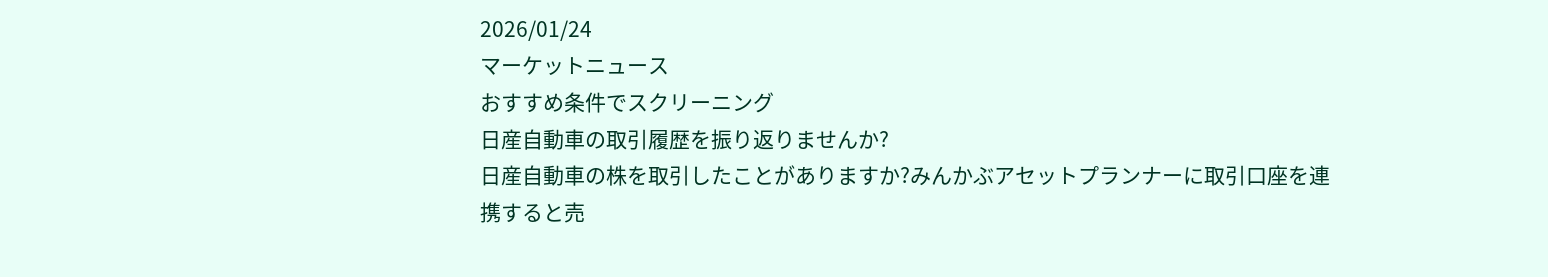2026/01/24
マーケットニュース
おすすめ条件でスクリーニング
日産自動車の取引履歴を振り返りませんか?
日産自動車の株を取引したことがありますか?みんかぶアセットプランナーに取引口座を連携すると売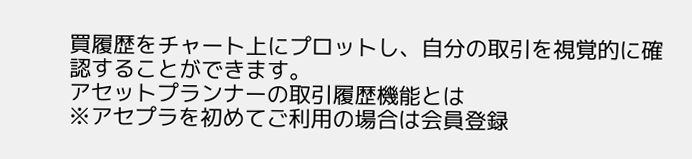買履歴をチャート上にプロットし、自分の取引を視覚的に確認することができます。
アセットプランナーの取引履歴機能とは
※アセプラを初めてご利用の場合は会員登録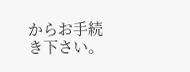からお手続き下さい。